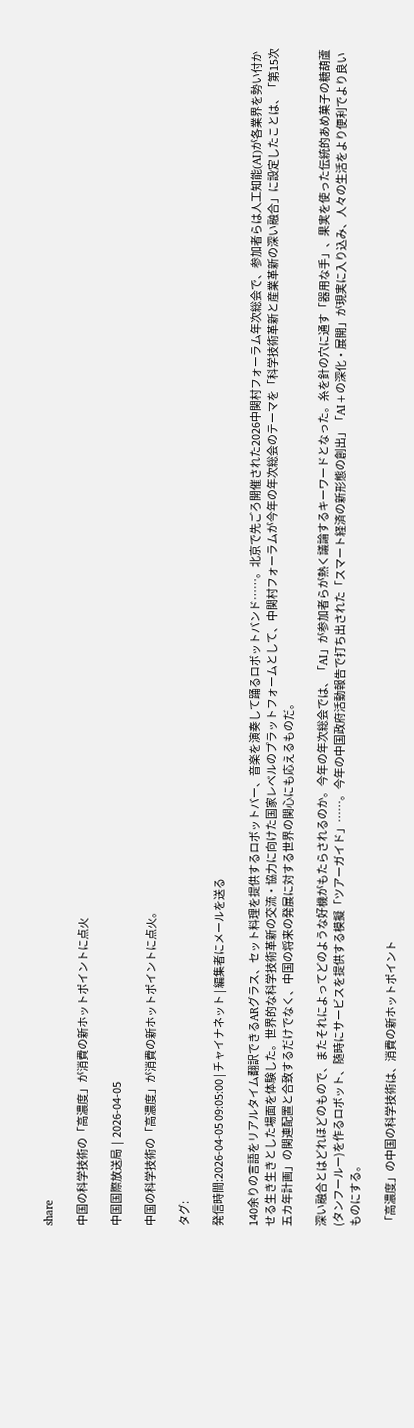share

中国の科学技術の「高濃度」が消費の新ホットポイントに点火

中国国際放送局  |  2026-04-05

中国の科学技術の「高濃度」が消費の新ホットポイントに点火。

タグ:

発信時間:2026-04-05 09:05:00 | チャイナネット | 編集者にメールを送る

140余りの言語をリアルタイム翻訳できるARグラス、セット料理を提供するロボットバー、音楽を演奏して踊るロボットバンド……。北京で先ごろ開催された2026中関村フォーラム年次総会で、参加者らは人工知能(AI)が各業界を勢い付かせる生き生きとした場面を体験した。世界的な科学技術革新の交流・協力に向けた国家レベルのプラットフォームとして、中関村フォーラムが今年の年次総会のテーマを「科学技術革新と産業革新の深い融合」に設定したことは、「第15次五カ年計画」の関連配置と合致するだけでなく、中国の将来の発展に対する世界の関心にも応えるものだ。

深い融合とはどれほどのもので、またそれによってどのような好機がもたらされるのか。今年の年次総会では、「AI」が参加者らが熱く議論するキーワードとなった。糸を針の穴に通す「器用な手」、果実を使った伝統的あめ菓子の糖葫蘆(タンフールー)を作るロボット、随時にサービスを提供する模擬「ツアーガイド」……。今年の中国政府活動報告で打ち出された「スマート経済の新形態の創出」「AI+の深化・展開」が現実に入り込み、人々の生活をより便利でより良いものにする。

「高濃度」の中国の科学技術は、消費の新ホットポイント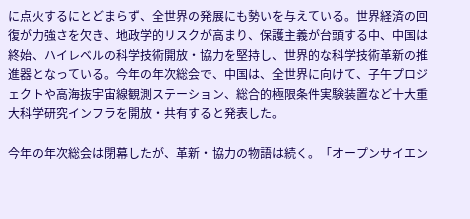に点火するにとどまらず、全世界の発展にも勢いを与えている。世界経済の回復が力強さを欠き、地政学的リスクが高まり、保護主義が台頭する中、中国は終始、ハイレベルの科学技術開放・協力を堅持し、世界的な科学技術革新の推進器となっている。今年の年次総会で、中国は、全世界に向けて、子午プロジェクトや高海抜宇宙線観測ステーション、総合的極限条件実験装置など十大重大科学研究インフラを開放・共有すると発表した。

今年の年次総会は閉幕したが、革新・協力の物語は続く。「オープンサイエン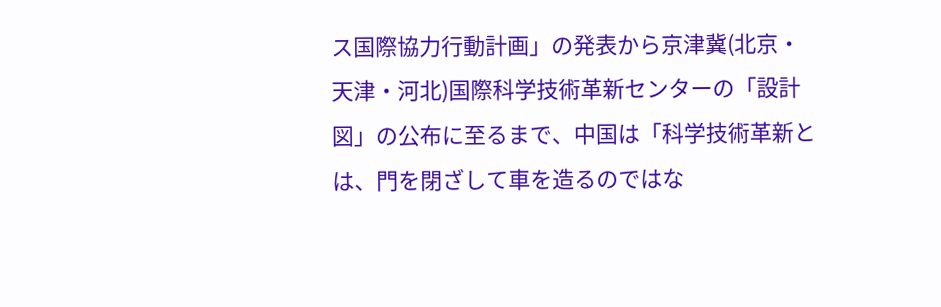ス国際協力行動計画」の発表から京津冀(北京・天津・河北)国際科学技術革新センターの「設計図」の公布に至るまで、中国は「科学技術革新とは、門を閉ざして車を造るのではな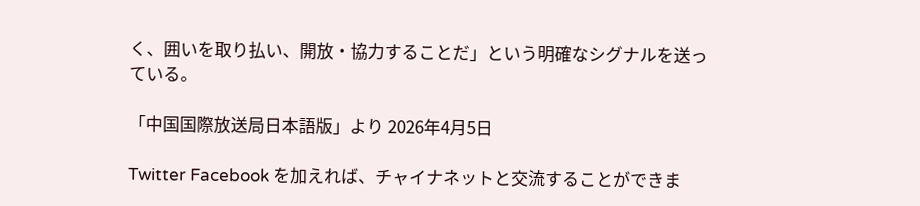く、囲いを取り払い、開放・協力することだ」という明確なシグナルを送っている。

「中国国際放送局日本語版」より 2026年4月5日

Twitter Facebook を加えれば、チャイナネットと交流することができま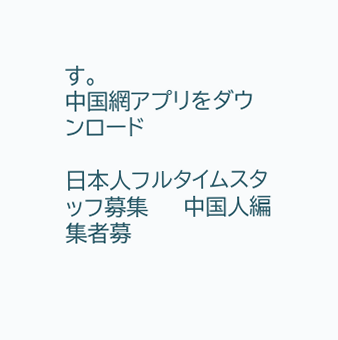す。
中国網アプリをダウンロード

日本人フルタイムスタッフ募集     中国人編集者募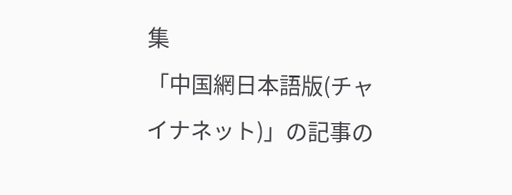集
「中国網日本語版(チャイナネット)」の記事の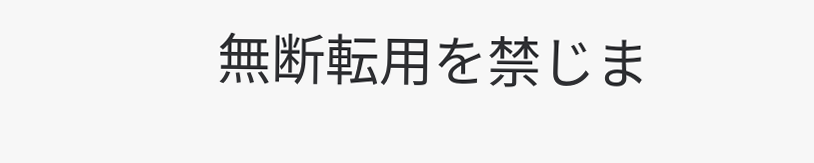無断転用を禁じま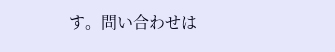す。問い合わせは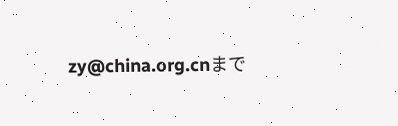zy@china.org.cnまで